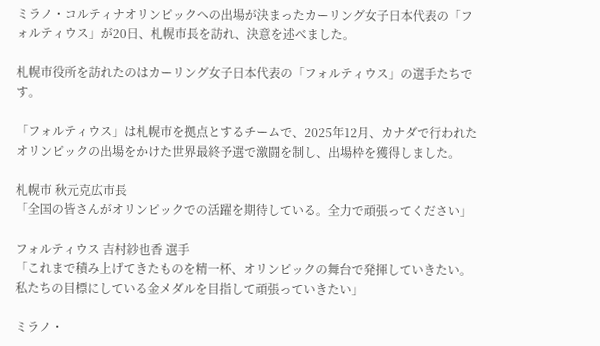ミラノ・コルティナオリンピックへの出場が決まったカーリング女子日本代表の「フォルティウス」が20日、札幌市長を訪れ、決意を述べました。

札幌市役所を訪れたのはカーリング女子日本代表の「フォルティウス」の選手たちです。

「フォルティウス」は札幌市を拠点とするチームで、2025年12月、カナダで行われたオリンピックの出場をかけた世界最終予選で激闘を制し、出場枠を獲得しました。

札幌市 秋元克広市長
「全国の皆さんがオリンピックでの活躍を期待している。全力で頑張ってください」

フォルティウス 吉村紗也香 選手
「これまで積み上げてきたものを精一杯、オリンピックの舞台で発揮していきたい。私たちの目標にしている金メダルを目指して頑張っていきたい」

ミラノ・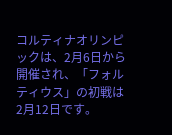コルティナオリンピックは、2月6日から開催され、「フォルティウス」の初戦は2月12日です。